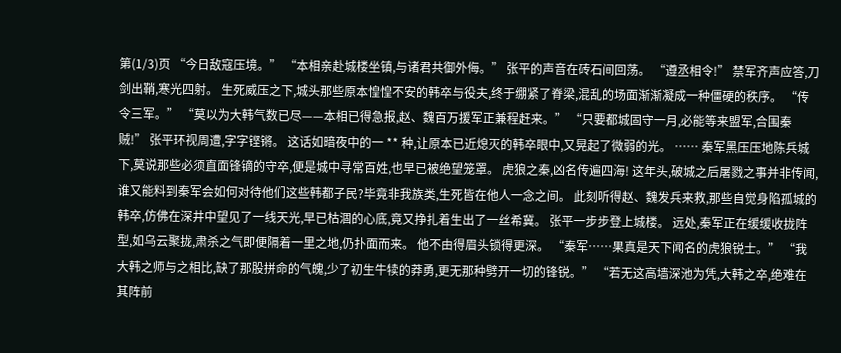第(1/3)页 “今日敌寇压境。” “本相亲赴城楼坐镇,与诸君共御外侮。” 张平的声音在砖石间回荡。 “遵丞相令!” 禁军齐声应答,刀剑出鞘,寒光四射。 生死威压之下,城头那些原本惶惶不安的韩卒与役夫,终于绷紧了脊梁,混乱的场面渐渐凝成一种僵硬的秩序。 “传令三军。” “莫以为大韩气数已尽——本相已得急报,赵、魏百万援军正兼程赶来。” “只要都城固守一月,必能等来盟军,合围秦贼!” 张平环视周遭,字字铿锵。 这话如暗夜中的一 ** 种,让原本已近熄灭的韩卒眼中,又晃起了微弱的光。 …… 秦军黑压压地陈兵城下,莫说那些必须直面锋镝的守卒,便是城中寻常百姓,也早已被绝望笼罩。 虎狼之秦,凶名传遍四海! 这年头,破城之后屠戮之事并非传闻,谁又能料到秦军会如何对待他们这些韩都子民?毕竟非我族类,生死皆在他人一念之间。 此刻听得赵、魏发兵来救,那些自觉身陷孤城的韩卒,仿佛在深井中望见了一线天光,早已枯涸的心底,竟又挣扎着生出了一丝希冀。 张平一步步登上城楼。 远处,秦军正在缓缓收拢阵型,如乌云聚拢,肃杀之气即便隔着一里之地,仍扑面而来。 他不由得眉头锁得更深。 “秦军……果真是天下闻名的虎狼锐士。” “我大韩之师与之相比,缺了那股拼命的气魄,少了初生牛犊的莽勇,更无那种劈开一切的锋锐。” “若无这高墙深池为凭,大韩之卒,绝难在其阵前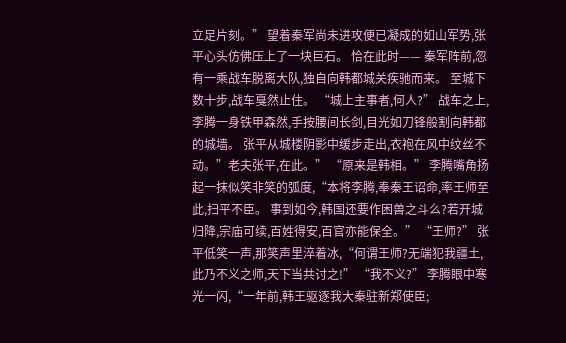立足片刻。” 望着秦军尚未进攻便已凝成的如山军势,张平心头仿佛压上了一块巨石。 恰在此时—— 秦军阵前,忽有一乘战车脱离大队,独自向韩都城关疾驰而来。 至城下数十步,战车戛然止住。 “城上主事者,何人?” 战车之上,李腾一身铁甲森然,手按腰间长剑,目光如刀锋般割向韩都的城墙。 张平从城楼阴影中缓步走出,衣袍在风中纹丝不动。”老夫张平,在此。” “原来是韩相。” 李腾嘴角扬起一抹似笑非笑的弧度,“本将李腾,奉秦王诏命,率王师至此,扫平不臣。 事到如今,韩国还要作困兽之斗么?若开城归降,宗庙可续,百姓得安,百官亦能保全。” “王师?” 张平低笑一声,那笑声里淬着冰,“何谓王师?无端犯我疆土,此乃不义之师,天下当共讨之!” “我不义?” 李腾眼中寒光一闪,“一年前,韩王驱逐我大秦驻新郑使臣;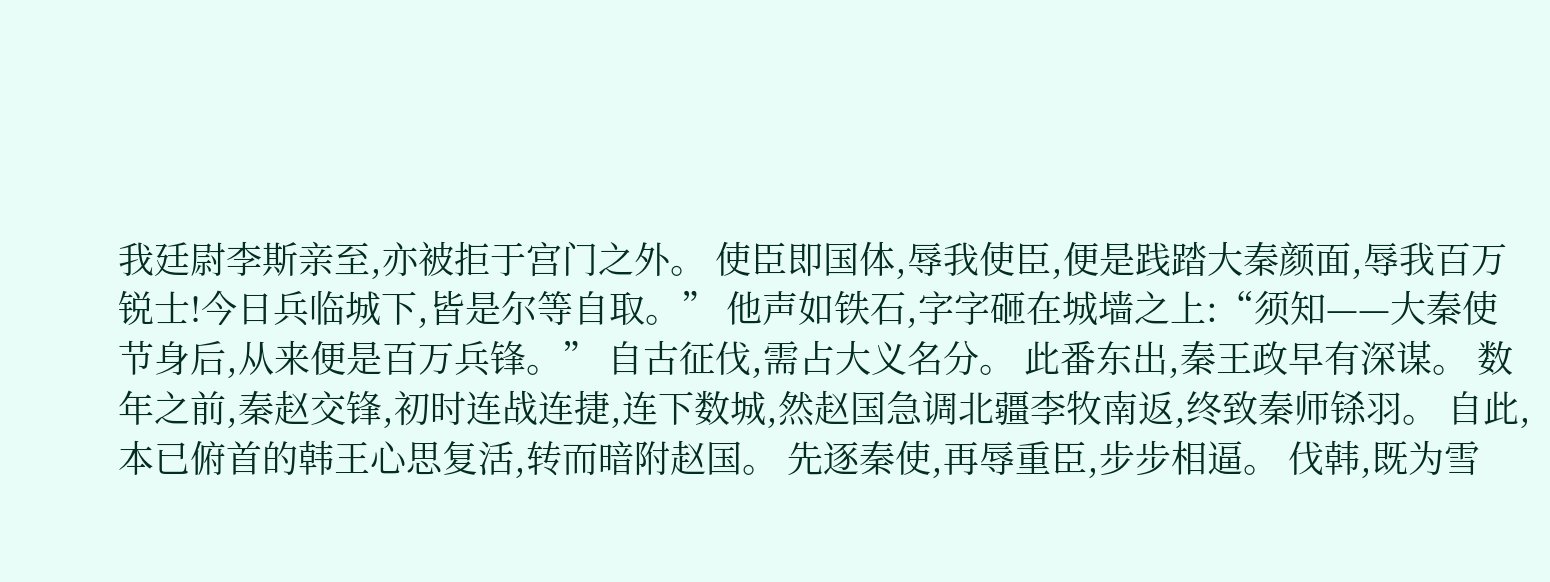我廷尉李斯亲至,亦被拒于宫门之外。 使臣即国体,辱我使臣,便是践踏大秦颜面,辱我百万锐士!今日兵临城下,皆是尔等自取。” 他声如铁石,字字砸在城墙之上:“须知——大秦使节身后,从来便是百万兵锋。” 自古征伐,需占大义名分。 此番东出,秦王政早有深谋。 数年之前,秦赵交锋,初时连战连捷,连下数城,然赵国急调北疆李牧南返,终致秦师铩羽。 自此,本已俯首的韩王心思复活,转而暗附赵国。 先逐秦使,再辱重臣,步步相逼。 伐韩,既为雪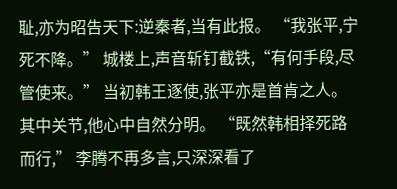耻,亦为昭告天下:逆秦者,当有此报。 “我张平,宁死不降。” 城楼上,声音斩钉截铁,“有何手段,尽管使来。” 当初韩王逐使,张平亦是首肯之人。 其中关节,他心中自然分明。 “既然韩相择死路而行,” 李腾不再多言,只深深看了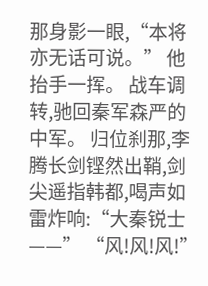那身影一眼,“本将亦无话可说。” 他抬手一挥。 战车调转,驰回秦军森严的中军。 归位刹那,李腾长剑铿然出鞘,剑尖遥指韩都,喝声如雷炸响:“大秦锐士——” “风!风!风!”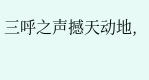三呼之声撼天动地,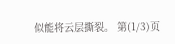似能将云层撕裂。 第(1/3)页